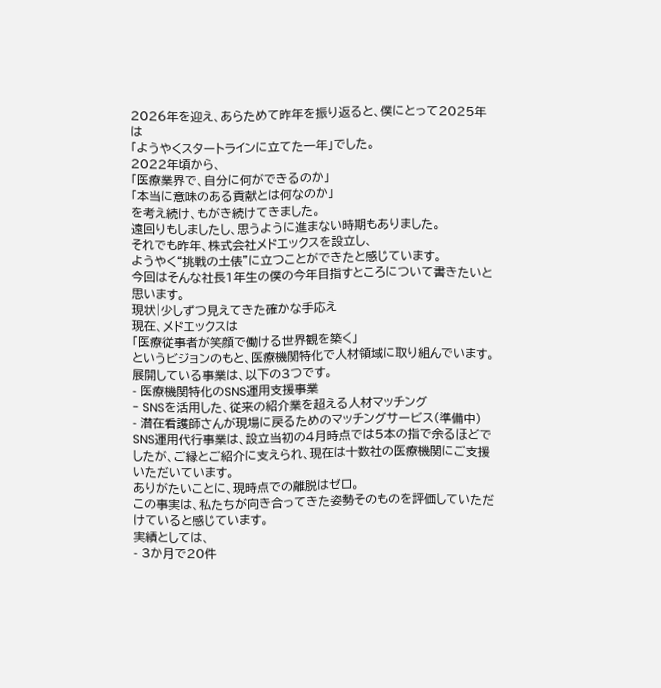2026年を迎え、あらためて昨年を振り返ると、僕にとって2025年は
「ようやくスタートラインに立てた一年」でした。
2022年頃から、
「医療業界で、自分に何ができるのか」
「本当に意味のある貢献とは何なのか」
を考え続け、もがき続けてきました。
遠回りもしましたし、思うように進まない時期もありました。
それでも昨年、株式会社メドエックスを設立し、
ようやく“挑戦の土俵”に立つことができたと感じています。
今回はそんな社長1年生の僕の今年目指すところについて書きたいと思います。
現状|少しずつ見えてきた確かな手応え
現在、メドエックスは
「医療従事者が笑顔で働ける世界観を築く」
というビジョンのもと、医療機関特化で人材領域に取り組んでいます。
展開している事業は、以下の3つです。
- 医療機関特化のSNS運用支援事業
- SNSを活用した、従来の紹介業を超える人材マッチング
- 潜在看護師さんが現場に戻るためのマッチングサービス(準備中)
SNS運用代行事業は、設立当初の4月時点では5本の指で余るほどでしたが、ご縁とご紹介に支えられ、現在は十数社の医療機関にご支援いただいています。
ありがたいことに、現時点での離脱はゼロ。
この事実は、私たちが向き合ってきた姿勢そのものを評価していただけていると感じています。
実績としては、
- 3か月で20件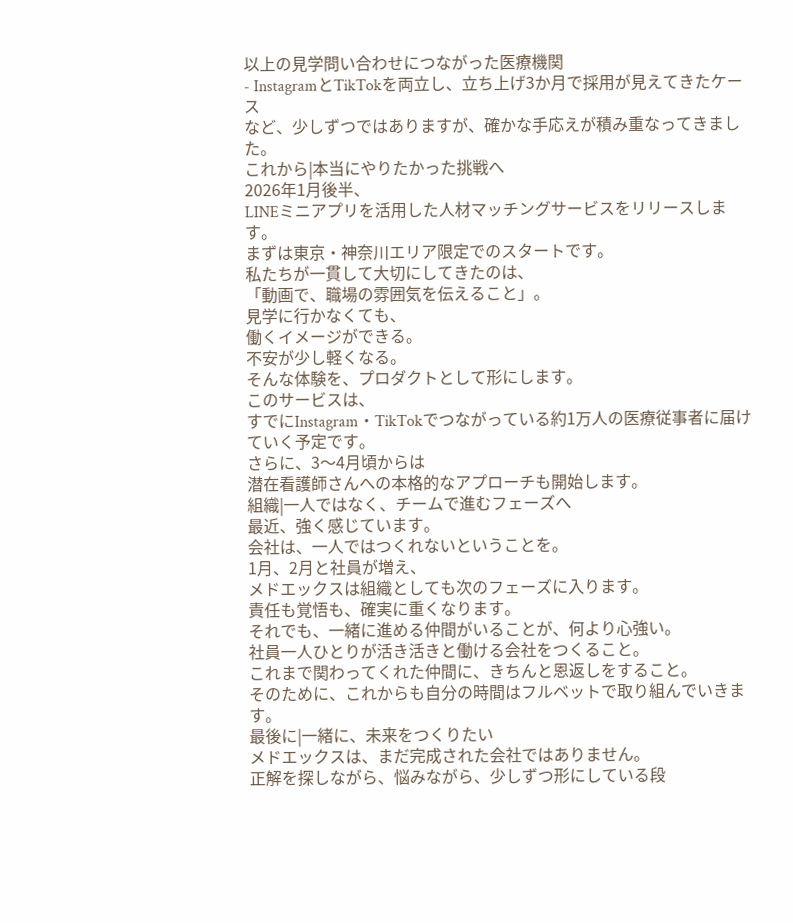以上の見学問い合わせにつながった医療機関
- InstagramとTikTokを両立し、立ち上げ3か月で採用が見えてきたケース
など、少しずつではありますが、確かな手応えが積み重なってきました。
これから|本当にやりたかった挑戦へ
2026年1月後半、
LINEミニアプリを活用した人材マッチングサービスをリリースします。
まずは東京・神奈川エリア限定でのスタートです。
私たちが一貫して大切にしてきたのは、
「動画で、職場の雰囲気を伝えること」。
見学に行かなくても、
働くイメージができる。
不安が少し軽くなる。
そんな体験を、プロダクトとして形にします。
このサービスは、
すでにInstagram・TikTokでつながっている約1万人の医療従事者に届けていく予定です。
さらに、3〜4月頃からは
潜在看護師さんへの本格的なアプローチも開始します。
組織|一人ではなく、チームで進むフェーズへ
最近、強く感じています。
会社は、一人ではつくれないということを。
1月、2月と社員が増え、
メドエックスは組織としても次のフェーズに入ります。
責任も覚悟も、確実に重くなります。
それでも、一緒に進める仲間がいることが、何より心強い。
社員一人ひとりが活き活きと働ける会社をつくること。
これまで関わってくれた仲間に、きちんと恩返しをすること。
そのために、これからも自分の時間はフルベットで取り組んでいきます。
最後に|一緒に、未来をつくりたい
メドエックスは、まだ完成された会社ではありません。
正解を探しながら、悩みながら、少しずつ形にしている段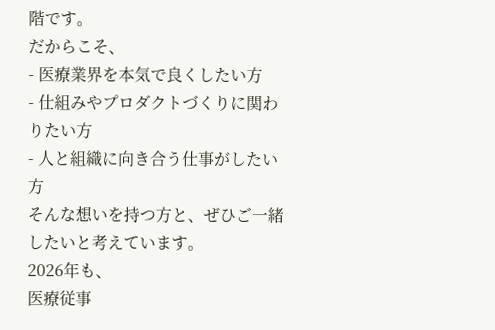階です。
だからこそ、
- 医療業界を本気で良くしたい方
- 仕組みやプロダクトづくりに関わりたい方
- 人と組織に向き合う仕事がしたい方
そんな想いを持つ方と、ぜひご一緒したいと考えています。
2026年も、
医療従事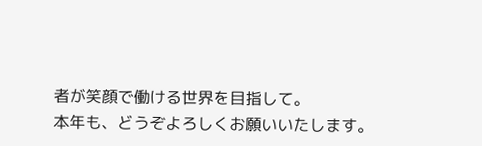者が笑顔で働ける世界を目指して。
本年も、どうぞよろしくお願いいたします。